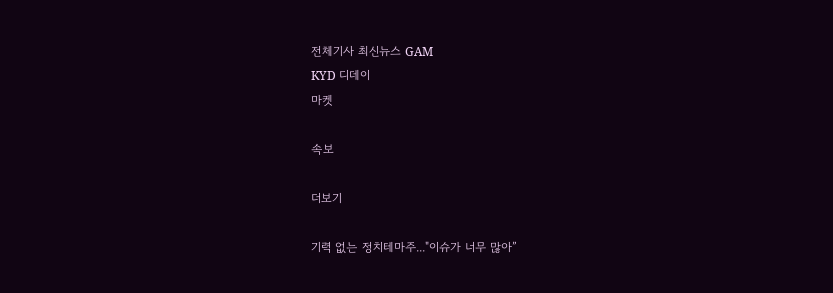전체기사 최신뉴스 GAM
KYD 디데이
마켓

속보

더보기

기력 없는 정치테마주..."이슈가 너무 많아”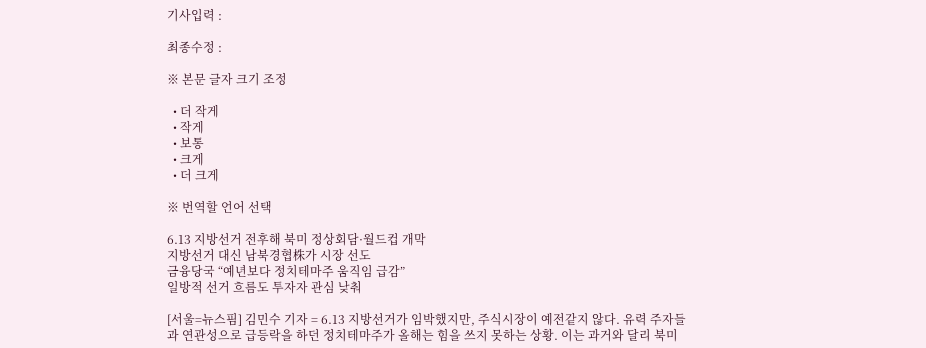기사입력 :

최종수정 :

※ 본문 글자 크기 조정

  • 더 작게
  • 작게
  • 보통
  • 크게
  • 더 크게

※ 번역할 언어 선택

6.13 지방선거 전후해 북미 정상회담·월드컵 개막
지방선거 대신 남북경협株가 시장 선도
금융당국 “예년보다 정치테마주 움직임 급감”
일방적 선거 흐름도 투자자 관심 낮춰

[서울=뉴스핌] 김민수 기자 = 6.13 지방선거가 임박했지만, 주식시장이 예전같지 않다. 유력 주자들과 연관성으로 급등락을 하던 정치테마주가 올해는 힘을 쓰지 못하는 상황. 이는 과거와 달리 북미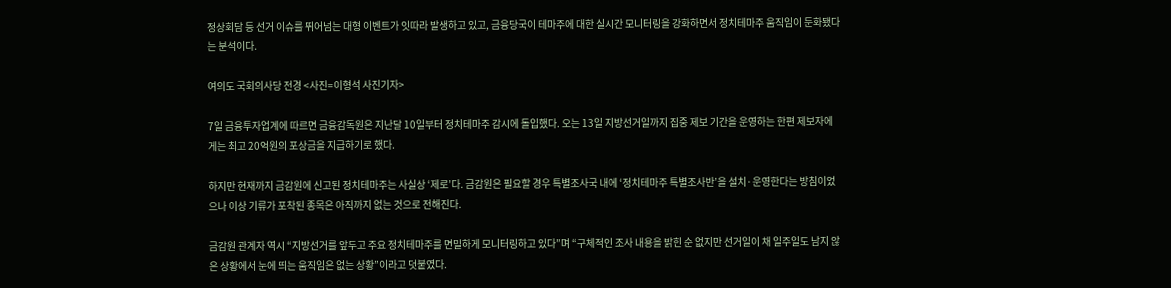정상회담 등 선거 이슈를 뛰어넘는 대형 이벤트가 잇따라 발생하고 있고, 금융당국이 테마주에 대한 실시간 모니터링을 강화하면서 정치테마주 움직임이 둔화됐다는 분석이다.

여의도 국회의사당 전경 <사진=이형석 사진기자>

7일 금융투자업계에 따르면 금융감독원은 지난달 10일부터 정치테마주 감시에 돌입했다. 오는 13일 지방선거일까지 집중 제보 기간을 운영하는 한편 제보자에게는 최고 20억원의 포상금을 지급하기로 했다.

하지만 현재까지 금감원에 신고된 정치테마주는 사실상 ‘제로’다. 금감원은 필요할 경우 특별조사국 내에 ‘정치테마주 특별조사반’을 설치·운영한다는 방침이었으나 이상 기류가 포착된 종목은 아직까지 없는 것으로 전해진다.

금감원 관계자 역시 “지방선거를 앞두고 주요 정치테마주를 면밀하게 모니터링하고 있다”며 “구체적인 조사 내용을 밝힌 순 없지만 선거일이 채 일주일도 남지 않은 상황에서 눈에 띄는 움직임은 없는 상황”이라고 덧붙였다.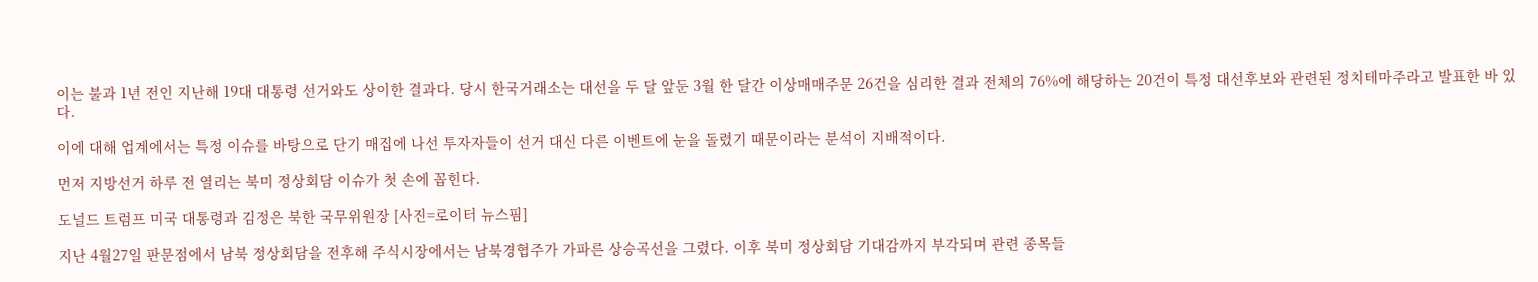이는 불과 1년 전인 지난해 19대 대통령 선거와도 상이한 결과다. 당시 한국거래소는 대선을 두 달 앞둔 3월 한 달간 이상매매주문 26건을 심리한 결과 전체의 76%에 해당하는 20건이 특정 대선후보와 관련된 정치테마주라고 발표한 바 있다.

이에 대해 업계에서는 특정 이슈를 바탕으로 단기 매집에 나선 투자자들이 선거 대신 다른 이벤트에 눈을 돌렸기 때문이라는 분석이 지배적이다.

먼저 지방선거 하루 전 열리는 북미 정상회담 이슈가 첫 손에 꼽힌다.

도널드 트럼프 미국 대통령과 김정은 북한 국무위원장 [사진=로이터 뉴스핌]

지난 4월27일 판문점에서 남북 정상회담을 전후해 주식시장에서는 남북경협주가 가파른 상승곡선을 그렸다. 이후 북미 정상회담 기대감까지 부각되며 관련 종목들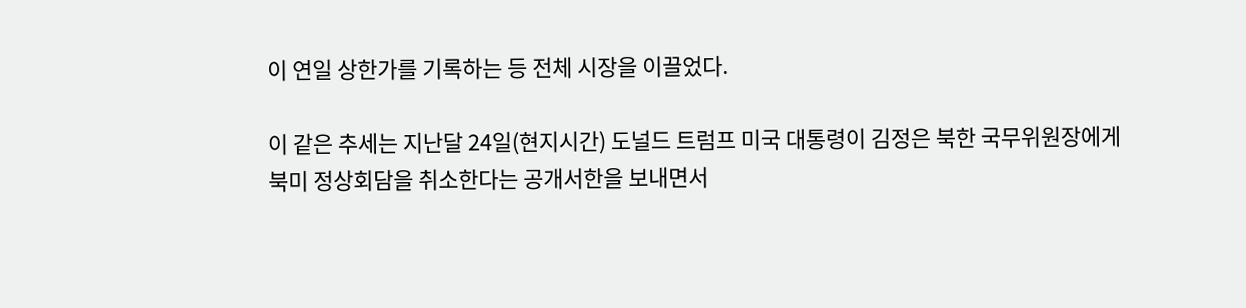이 연일 상한가를 기록하는 등 전체 시장을 이끌었다.

이 같은 추세는 지난달 24일(현지시간) 도널드 트럼프 미국 대통령이 김정은 북한 국무위원장에게 북미 정상회담을 취소한다는 공개서한을 보내면서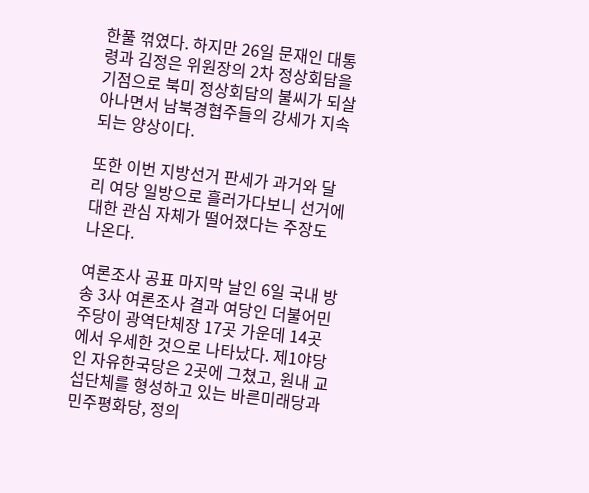한풀 꺾였다. 하지만 26일 문재인 대통령과 김정은 위원장의 2차 정상회담을 기점으로 북미 정상회담의 불씨가 되살아나면서 남북경협주들의 강세가 지속되는 양상이다.

또한 이번 지방선거 판세가 과거와 달리 여당 일방으로 흘러가다보니 선거에 대한 관심 자체가 떨어졌다는 주장도 나온다.

여론조사 공표 마지막 날인 6일 국내 방송 3사 여론조사 결과 여당인 더불어민주당이 광역단체장 17곳 가운데 14곳에서 우세한 것으로 나타났다. 제1야당인 자유한국당은 2곳에 그쳤고, 원내 교섭단체를 형성하고 있는 바른미래당과 민주평화당, 정의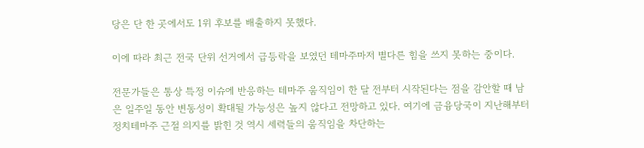당은 단 한 곳에서도 1위 후보를 배출하지 못했다.

이에 따라 최근 전국 단위 선거에서 급등락을 보였던 테마주마저 별다른 힘을 쓰지 못하는 중이다.

전문가들은 통상 특정 이슈에 반응하는 테마주 움직임이 한 달 전부터 시작된다는 점을 감안할 때 남은 일주일 동안 변동성이 확대될 가능성은 높지 않다고 전망하고 있다. 여기에 금융당국이 지난해부터 정치테마주 근절 의지를 밝힌 것 역시 세력들의 움직임을 차단하는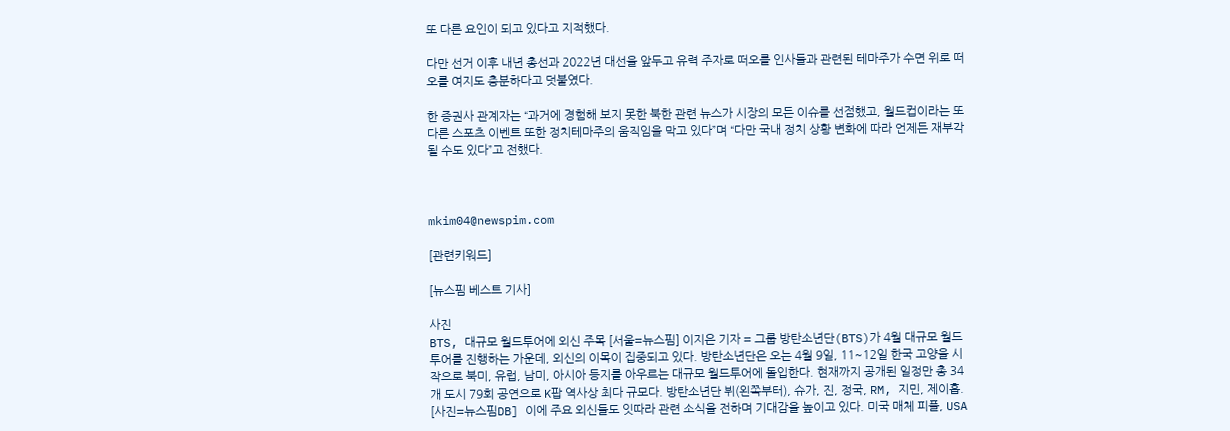또 다른 요인이 되고 있다고 지적했다.

다만 선거 이후 내년 총선과 2022년 대선을 앞두고 유력 주자로 떠오를 인사들과 관련된 테마주가 수면 위로 떠오를 여지도 충분하다고 덧붙였다.

한 증권사 관계자는 “과거에 경험해 보지 못한 북한 관련 뉴스가 시장의 모든 이슈를 선점했고, 월드컵이라는 또 다른 스포츠 이벤트 또한 정치테마주의 움직임을 막고 있다”며 “다만 국내 정치 상황 변화에 따라 언제든 재부각될 수도 있다”고 전했다.



mkim04@newspim.com

[관련키워드]

[뉴스핌 베스트 기사]

사진
BTS, 대규모 월드투어에 외신 주목 [서울=뉴스핌] 이지은 기자 = 그룹 방탄소년단(BTS)가 4월 대규모 월드투어를 진행하는 가운데, 외신의 이목이 집중되고 있다. 방탄소년단은 오는 4월 9일, 11~12일 한국 고양을 시작으로 북미, 유럽, 남미, 아시아 등지를 아우르는 대규모 월드투어에 돌입한다. 현재까지 공개된 일정만 총 34개 도시 79회 공연으로 K팝 역사상 최다 규모다. 방탄소년단 뷔(왼쪽부터), 슈가, 진, 정국, RM, 지민, 제이홉. [사진=뉴스핌DB] 이에 주요 외신들도 잇따라 관련 소식을 전하며 기대감을 높이고 있다. 미국 매체 피플, USA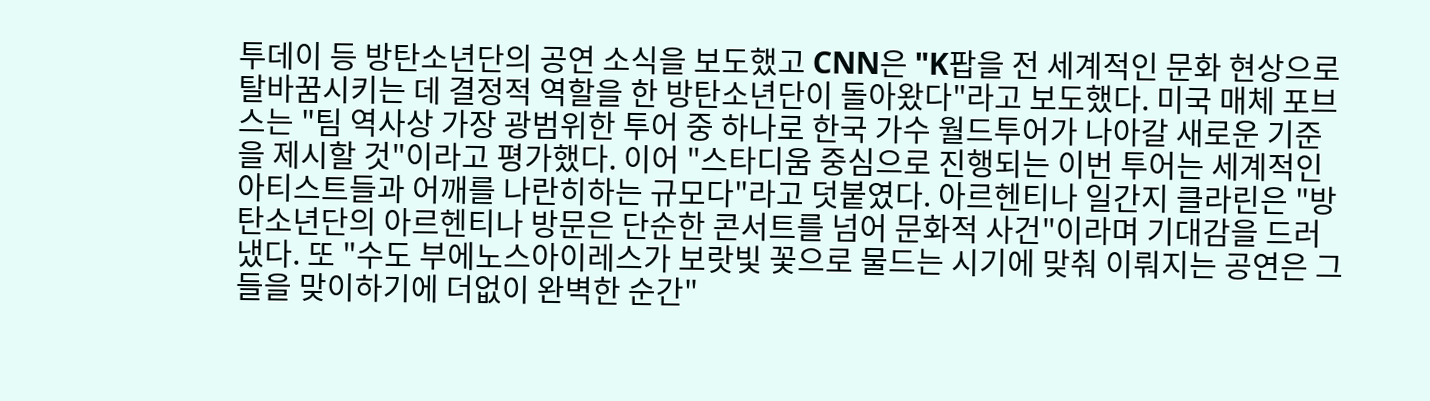투데이 등 방탄소년단의 공연 소식을 보도했고 CNN은 "K팝을 전 세계적인 문화 현상으로 탈바꿈시키는 데 결정적 역할을 한 방탄소년단이 돌아왔다"라고 보도했다. 미국 매체 포브스는 "팀 역사상 가장 광범위한 투어 중 하나로 한국 가수 월드투어가 나아갈 새로운 기준을 제시할 것"이라고 평가했다. 이어 "스타디움 중심으로 진행되는 이번 투어는 세계적인 아티스트들과 어깨를 나란히하는 규모다"라고 덧붙였다. 아르헨티나 일간지 클라린은 "방탄소년단의 아르헨티나 방문은 단순한 콘서트를 넘어 문화적 사건"이라며 기대감을 드러냈다. 또 "수도 부에노스아이레스가 보랏빛 꽃으로 물드는 시기에 맞춰 이뤄지는 공연은 그들을 맞이하기에 더없이 완벽한 순간"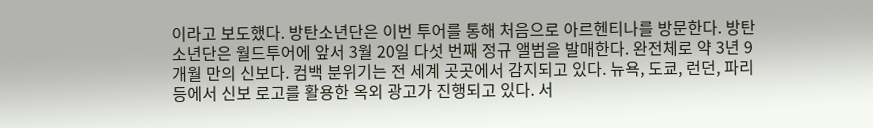이라고 보도했다. 방탄소년단은 이번 투어를 통해 처음으로 아르헨티나를 방문한다. 방탄소년단은 월드투어에 앞서 3월 20일 다섯 번째 정규 앨범을 발매한다. 완전체로 약 3년 9개월 만의 신보다. 컴백 분위기는 전 세계 곳곳에서 감지되고 있다. 뉴욕, 도쿄, 런던, 파리 등에서 신보 로고를 활용한 옥외 광고가 진행되고 있다. 서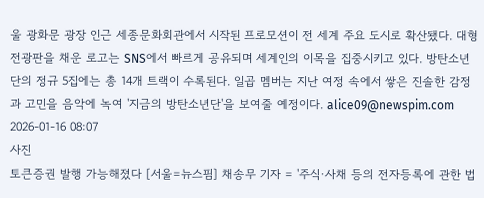울 광화문 광장 인근 세종문화회관에서 시작된 프로모션이 전 세계 주요 도시로 확산됐다. 대형 전광판을 채운 로고는 SNS에서 빠르게 공유되며 세계인의 이목을 집중시키고 있다. 방탄소년단의 정규 5집에는 총 14개 트랙이 수록된다. 일곱 멤버는 지난 여정 속에서 쌓은 진솔한 감정과 고민을 음악에 녹여 '지금의 방탄소년단'을 보여줄 예정이다. alice09@newspim.com 2026-01-16 08:07
사진
토큰증권 발행 가능해졌다 [서울=뉴스핌] 채송무 기자 = '주식·사채 등의 전자등록에 관한 법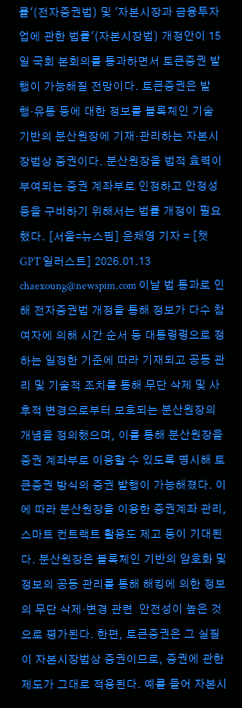률'(전자증권법) 및 '자본시장과 금융투자업에 관한 법률'(자본시장법) 개정안이 15일 국회 본회의를 통과하면서 토큰증권 발행이 가능해질 전망이다. 토큰증권은 발행·유통 등에 대한 정보를 블록체인 기술 기반의 분산원장에 기재·관리하는 자본시장법상 증권이다. 분산원장을 법적 효력이 부여되는 증권 계좌부로 인정하고 안정성 등을 구비하기 위해서는 법률 개정이 필요했다. [서울=뉴스핌] 윤채영 기자 = [챗GPT 일러스트] 2026.01.13 chaexoung@newspim.com 이날 법 통과로 인해 전자증권법 개정을 통해 정보가 다수 참여자에 의해 시간 순서 등 대통령령으로 정하는 일정한 기준에 따라 기재되고 공동 관리 및 기술적 조치를 통해 무단 삭제 및 사후적 변경으로부터 보호되는 분산원장의 개념을 정의했으며, 이를 통해 분산원장을 증권 계좌부로 이용할 수 있도록 명시해 토큰증권 방식의 증권 발행이 가능해졌다. 이에 따라 분산원장을 이용한 증권계좌 관리, 스마트 컨트랙트 활용도 제고 등이 기대된다. 분산원장은 블록체인 기반의 암호화 및 정보의 공동 관리를 통해 해킹에 의한 정보의 무단 삭제·변경 관련  안전성이 높은 것으로 평가된다. 한편, 토큰증권은 그 실질이 자본시장법상 증권이므로, 증권에 관한 제도가 그대로 적용된다. 예를 들어 자본시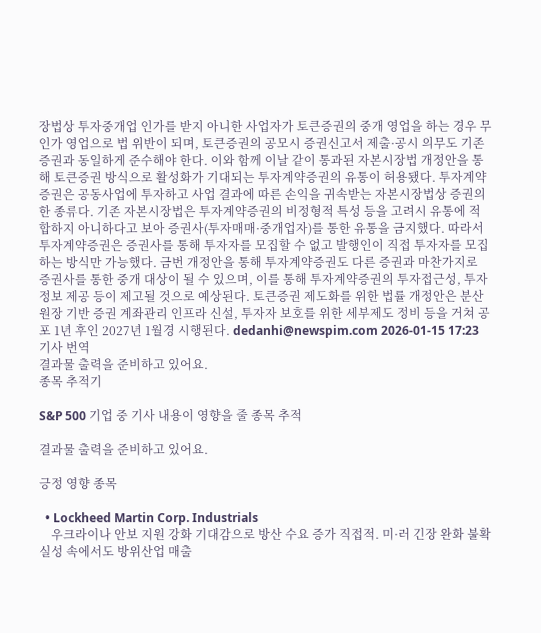장법상 투자중개업 인가를 받지 아니한 사업자가 토큰증권의 중개 영업을 하는 경우 무인가 영업으로 법 위반이 되며, 토큰증권의 공모시 증권신고서 제출·공시 의무도 기존 증권과 동일하게 준수해야 한다. 이와 함께 이날 같이 통과된 자본시장법 개정안을 통해 토큰증권 방식으로 활성화가 기대되는 투자계약증권의 유통이 허용됐다. 투자계약증권은 공동사업에 투자하고 사업 결과에 따른 손익을 귀속받는 자본시장법상 증권의 한 종류다. 기존 자본시장법은 투자계약증권의 비정형적 특성 등을 고려시 유통에 적합하지 아니하다고 보아 증권사(투자매매·중개업자)를 통한 유통을 금지했다. 따라서 투자계약증권은 증권사를 통해 투자자를 모집할 수 없고 발행인이 직접 투자자를 모집하는 방식만 가능했다. 금번 개정안을 통해 투자계약증권도 다른 증권과 마찬가지로 증권사를 통한 중개 대상이 될 수 있으며, 이를 통해 투자계약증권의 투자접근성, 투자정보 제공 등이 제고될 것으로 예상된다. 토큰증권 제도화를 위한 법률 개정안은 분산원장 기반 증권 계좌관리 인프라 신설, 투자자 보호를 위한 세부제도 정비 등을 거쳐 공포 1년 후인 2027년 1월경 시행된다. dedanhi@newspim.com 2026-01-15 17:23
기사 번역
결과물 출력을 준비하고 있어요.
종목 추적기

S&P 500 기업 중 기사 내용이 영향을 줄 종목 추적

결과물 출력을 준비하고 있어요.

긍정 영향 종목

  • Lockheed Martin Corp. Industrials
    우크라이나 안보 지원 강화 기대감으로 방산 수요 증가 직접적. 미·러 긴장 완화 불확실성 속에서도 방위산업 매출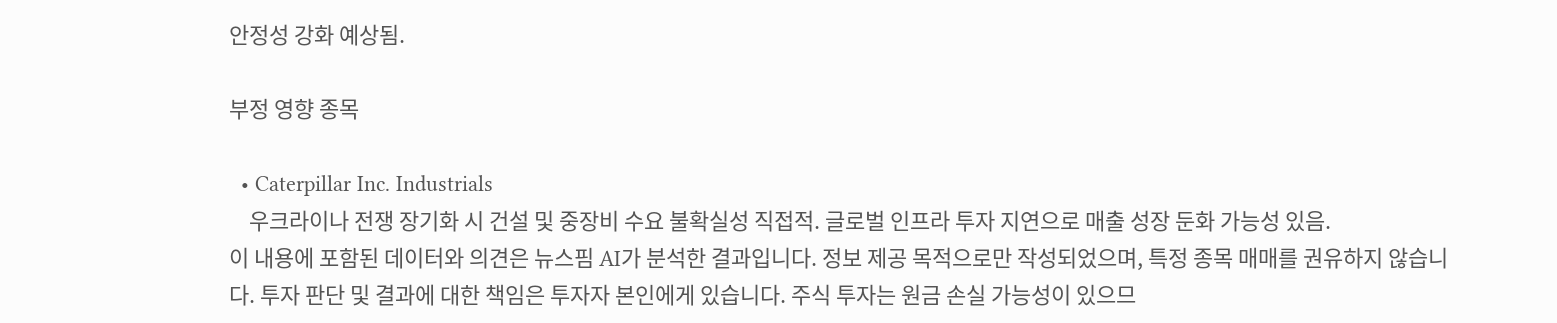안정성 강화 예상됨.

부정 영향 종목

  • Caterpillar Inc. Industrials
    우크라이나 전쟁 장기화 시 건설 및 중장비 수요 불확실성 직접적. 글로벌 인프라 투자 지연으로 매출 성장 둔화 가능성 있음.
이 내용에 포함된 데이터와 의견은 뉴스핌 AI가 분석한 결과입니다. 정보 제공 목적으로만 작성되었으며, 특정 종목 매매를 권유하지 않습니다. 투자 판단 및 결과에 대한 책임은 투자자 본인에게 있습니다. 주식 투자는 원금 손실 가능성이 있으므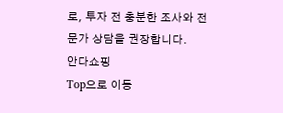로, 투자 전 충분한 조사와 전문가 상담을 권장합니다.
안다쇼핑
Top으로 이동